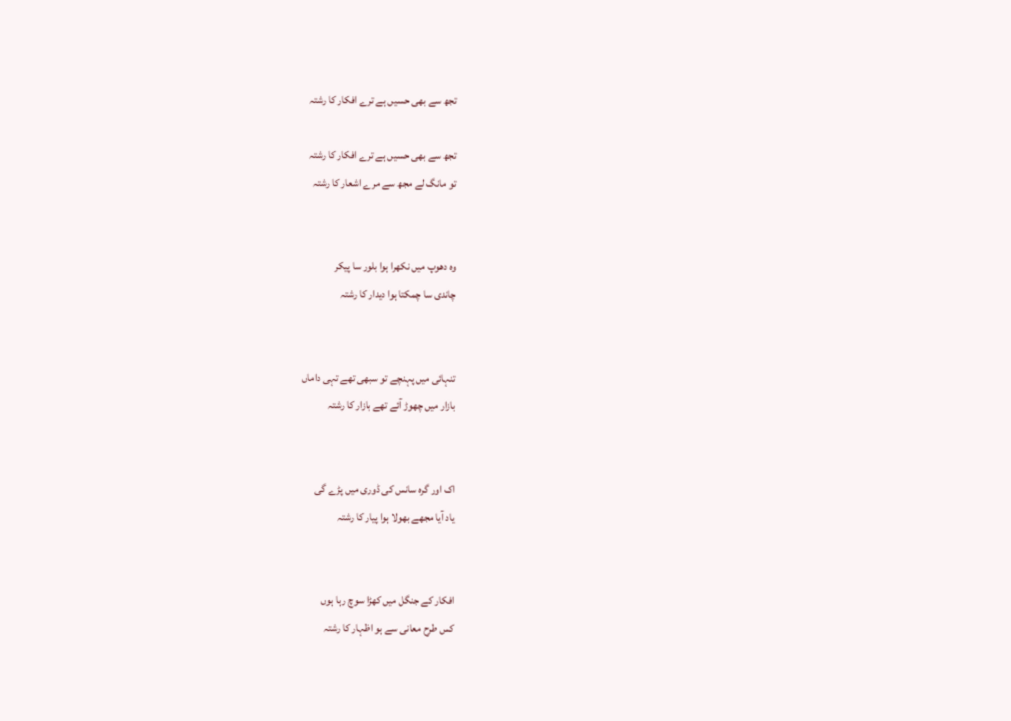تجھ سے بھی حسیں ہے ترے افکار کا رشتہ

تجھ سے بھی حسیں ہے ترے افکار کا رشتہ
تو مانگ لے مجھ سے مرے اشعار کا رشتہ


وہ دھوپ میں نکھرا ہوا بلور سا پیکر
چاندی سا چمکتا ہوا دیدار کا رشتہ


تنہائی میں پہنچے تو سبھی تھے تہی داماں
بازار میں چھوڑ آئے تھے بازار کا رشتہ


اک اور گرہ سانس کی ڈوری میں پڑے گی
یاد آیا مجھے بھولا ہوا پیار کا رشتہ


افکار کے جنگل میں کھڑا سوچ رہا ہوں
کس طرح معانی سے ہو اظہار کا رشتہ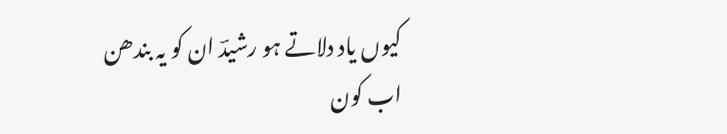کیوں یاد دلاتے ہو رشیدؔ ان کو یہ بندھن
اب کون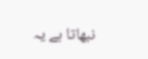نبھاتا ہے یہ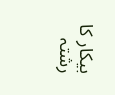بیکار کا رشتہ